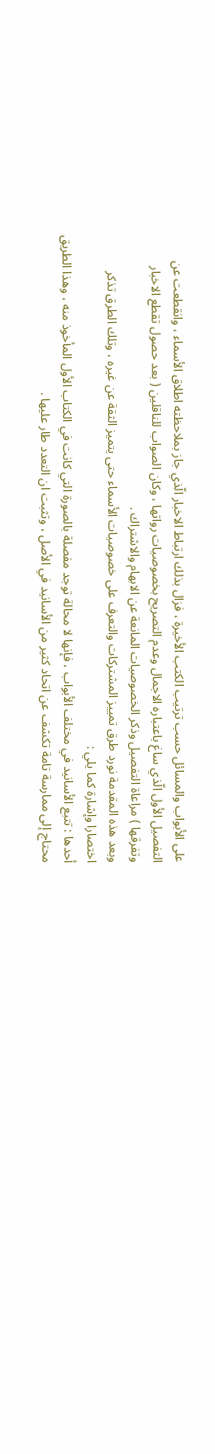على الأبواب والمسائل حسب ترتيب الكتب الأخيرة ، فزال بذلك ارتباط الاخبار الّذي جاز بملاحظته اطلاق الأسماء ، وانقطعت عن التفصيل الأول الّذي ساغ باعتباره الاجمال وعدم التصريح بخصوصيات رواتها ، وكان الصواب للناقلين ( بعد حصول تقطع الاخبار وتفرقها ) مراعاة التفصيل وذكر الخصوصيات المانعة عن الابهام والاشتراك .
وبعد هذه المقدمة نورد طرق تمييز المشتركات والتعرف على خصوصيات الأسماء حتى يتميز الثقة عن غيره ، وتلك الطرق تذكر اختصارا وإشارة كما يلي :
أحدها : تتبع الأسانيد في مختلف الأبواب ، فإنها لا محالة توجد مفصلة بالصورة التي كانت في الكتاب الأول المأخوذ منه ، وهذا الطريق محتاج إلى ممارسة تامة تكشف عن اتحاد كثير من الأسانيد في الأصل ، وتثبت ان التعدد طار عليها .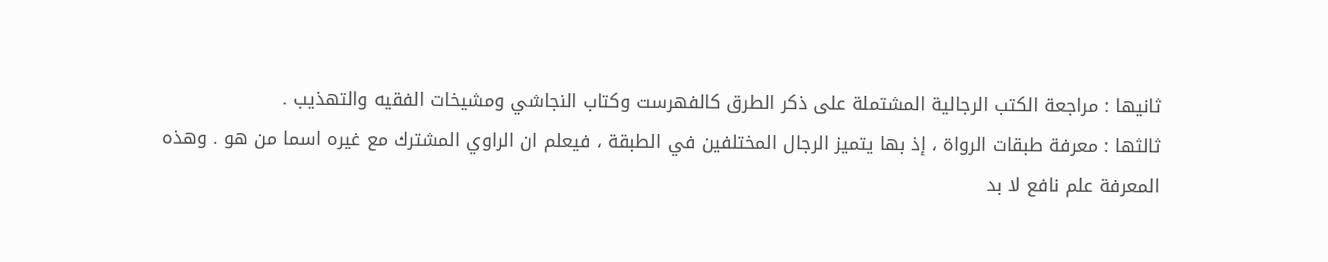ثانيها : مراجعة الكتب الرجالية المشتملة على ذكر الطرق كالفهرست وكتاب النجاشي ومشيخات الفقيه والتهذيب .
ثالثها : معرفة طبقات الرواة ، إذ بها يتميز الرجال المختلفين في الطبقة ، فيعلم ان الراوي المشترك مع غيره اسما من هو . وهذه المعرفة علم نافع لا بد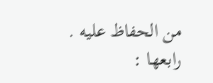من الحفاظ عليه .
رابعها :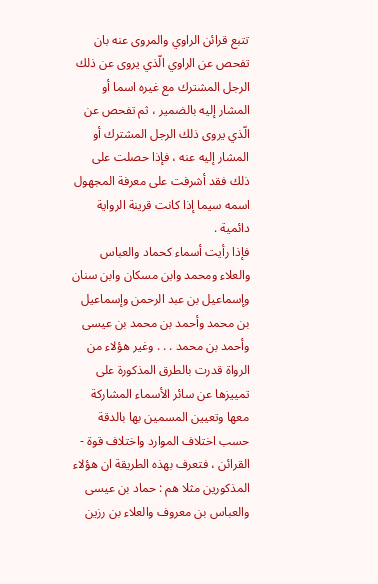تتبع قرائن الراوي والمروى عنه بان تفحص عن الراوي الّذي يروى عن ذلك الرجل المشترك مع غيره اسما أو المشار إليه بالضمير ، ثم تفحص عن الّذي يروى ذلك الرجل المشترك أو المشار إليه عنه ، فإذا حصلت على ذلك فقد أشرفت على معرفة المجهول اسمه سيما إذا كانت قرينة الرواية دائمية .
فإذا رأيت أسماء كحماد والعباس والعلاء ومحمد وابن مسكان وابن سنان وإسماعيل بن عبد الرحمن وإسماعيل بن محمد وأحمد بن محمد بن عيسى وأحمد بن محمد . . . وغير هؤلاء من الرواة قدرت بالطرق المذكورة على تمييزها عن سائر الأسماء المشاركة معها وتعيين المسمين بها بالدقة حسب اختلاف الموارد واختلاف قوة - القرائن ، فتعرف بهذه الطريقة ان هؤلاء المذكورين مثلا هم : حماد بن عيسى والعباس بن معروف والعلاء بن رزين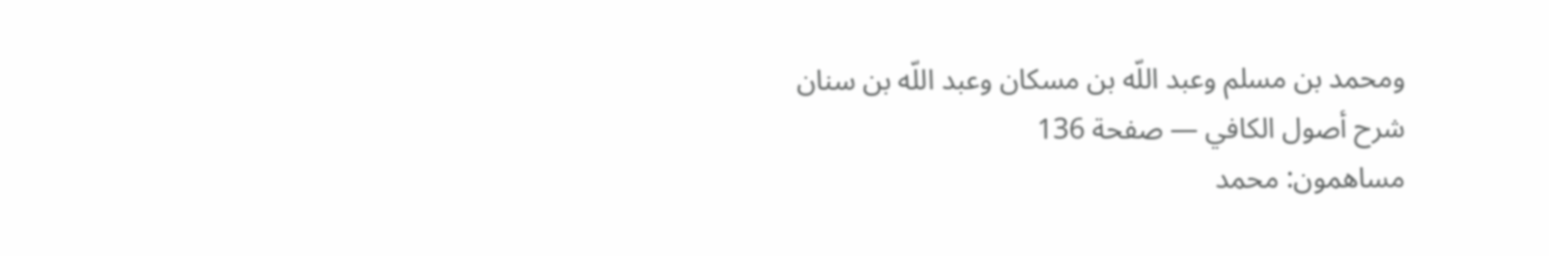ومحمد بن مسلم وعبد اللّه بن مسكان وعبد اللّه بن سنان
شرح أصول الكافي — صفحة 136
مساهمون: محمد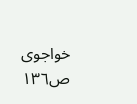خواجوى
ص١٣٦